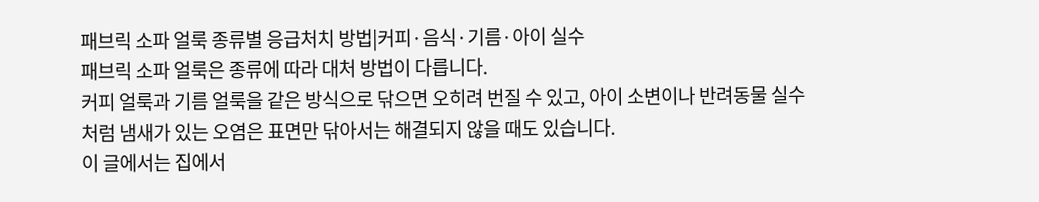패브릭 소파 얼룩 종류별 응급처치 방법|커피·음식·기름·아이 실수
패브릭 소파 얼룩은 종류에 따라 대처 방법이 다릅니다.
커피 얼룩과 기름 얼룩을 같은 방식으로 닦으면 오히려 번질 수 있고, 아이 소변이나 반려동물 실수처럼 냄새가 있는 오염은 표면만 닦아서는 해결되지 않을 때도 있습니다.
이 글에서는 집에서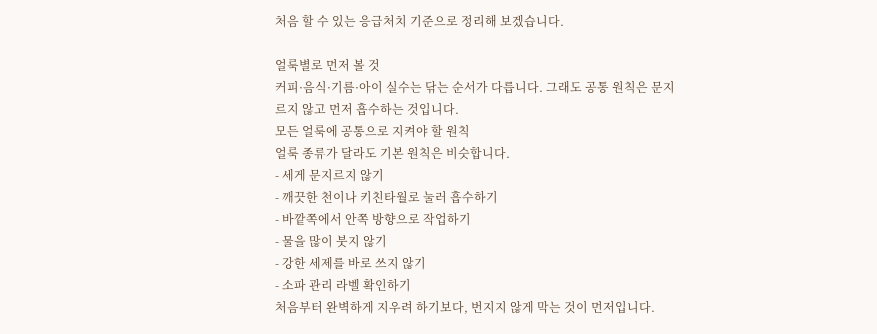처음 할 수 있는 응급처치 기준으로 정리해 보겠습니다.

얼룩별로 먼저 볼 것
커피·음식·기름·아이 실수는 닦는 순서가 다릅니다. 그래도 공통 원칙은 문지르지 않고 먼저 흡수하는 것입니다.
모든 얼룩에 공통으로 지켜야 할 원칙
얼룩 종류가 달라도 기본 원칙은 비슷합니다.
- 세게 문지르지 않기
- 깨끗한 천이나 키친타월로 눌러 흡수하기
- 바깥쪽에서 안쪽 방향으로 작업하기
- 물을 많이 붓지 않기
- 강한 세제를 바로 쓰지 않기
- 소파 관리 라벨 확인하기
처음부터 완벽하게 지우려 하기보다, 번지지 않게 막는 것이 먼저입니다.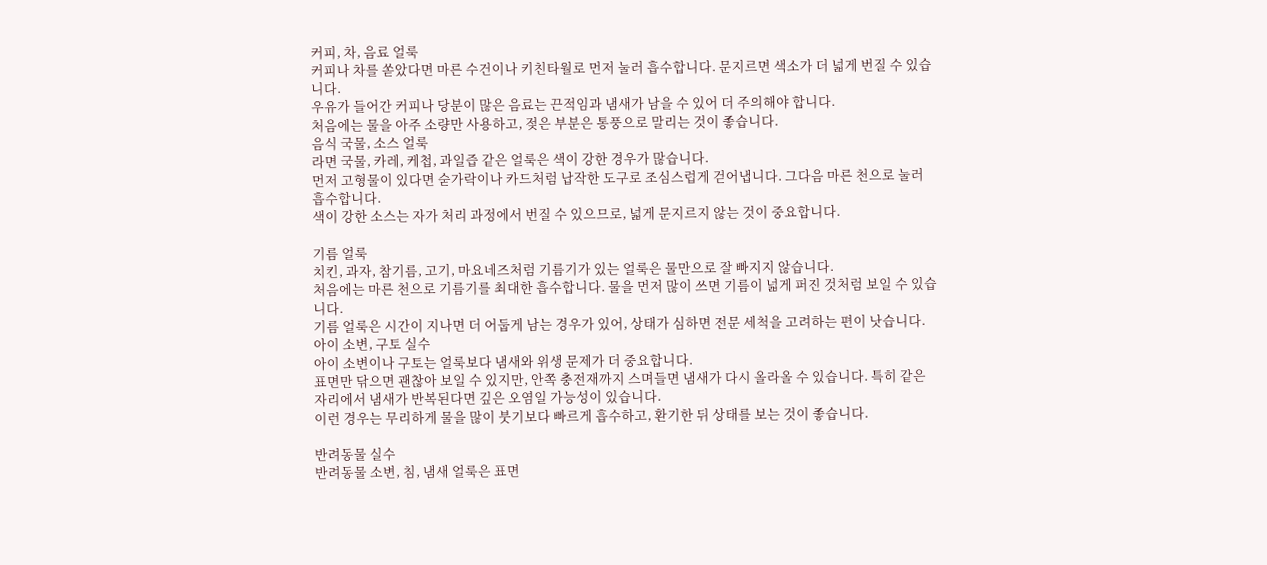커피, 차, 음료 얼룩
커피나 차를 쏟았다면 마른 수건이나 키친타월로 먼저 눌러 흡수합니다. 문지르면 색소가 더 넓게 번질 수 있습니다.
우유가 들어간 커피나 당분이 많은 음료는 끈적임과 냄새가 남을 수 있어 더 주의해야 합니다.
처음에는 물을 아주 소량만 사용하고, 젖은 부분은 통풍으로 말리는 것이 좋습니다.
음식 국물, 소스 얼룩
라면 국물, 카레, 케첩, 과일즙 같은 얼룩은 색이 강한 경우가 많습니다.
먼저 고형물이 있다면 숟가락이나 카드처럼 납작한 도구로 조심스럽게 걷어냅니다. 그다음 마른 천으로 눌러 흡수합니다.
색이 강한 소스는 자가 처리 과정에서 번질 수 있으므로, 넓게 문지르지 않는 것이 중요합니다.

기름 얼룩
치킨, 과자, 참기름, 고기, 마요네즈처럼 기름기가 있는 얼룩은 물만으로 잘 빠지지 않습니다.
처음에는 마른 천으로 기름기를 최대한 흡수합니다. 물을 먼저 많이 쓰면 기름이 넓게 퍼진 것처럼 보일 수 있습니다.
기름 얼룩은 시간이 지나면 더 어둡게 남는 경우가 있어, 상태가 심하면 전문 세척을 고려하는 편이 낫습니다.
아이 소변, 구토 실수
아이 소변이나 구토는 얼룩보다 냄새와 위생 문제가 더 중요합니다.
표면만 닦으면 괜찮아 보일 수 있지만, 안쪽 충전재까지 스며들면 냄새가 다시 올라올 수 있습니다. 특히 같은 자리에서 냄새가 반복된다면 깊은 오염일 가능성이 있습니다.
이런 경우는 무리하게 물을 많이 붓기보다 빠르게 흡수하고, 환기한 뒤 상태를 보는 것이 좋습니다.

반려동물 실수
반려동물 소변, 침, 냄새 얼룩은 표면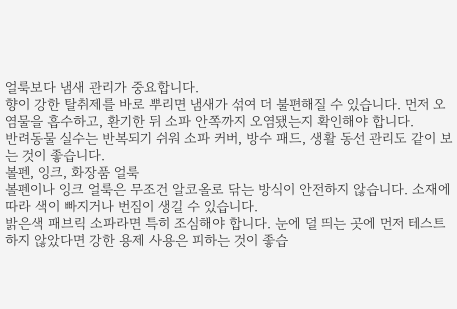얼룩보다 냄새 관리가 중요합니다.
향이 강한 탈취제를 바로 뿌리면 냄새가 섞여 더 불편해질 수 있습니다. 먼저 오염물을 흡수하고, 환기한 뒤 소파 안쪽까지 오염됐는지 확인해야 합니다.
반려동물 실수는 반복되기 쉬워 소파 커버, 방수 패드, 생활 동선 관리도 같이 보는 것이 좋습니다.
볼펜, 잉크, 화장품 얼룩
볼펜이나 잉크 얼룩은 무조건 알코올로 닦는 방식이 안전하지 않습니다. 소재에 따라 색이 빠지거나 번짐이 생길 수 있습니다.
밝은색 패브릭 소파라면 특히 조심해야 합니다. 눈에 덜 띄는 곳에 먼저 테스트하지 않았다면 강한 용제 사용은 피하는 것이 좋습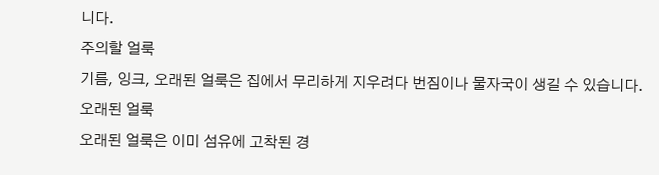니다.
주의할 얼룩
기름, 잉크, 오래된 얼룩은 집에서 무리하게 지우려다 번짐이나 물자국이 생길 수 있습니다.
오래된 얼룩
오래된 얼룩은 이미 섬유에 고착된 경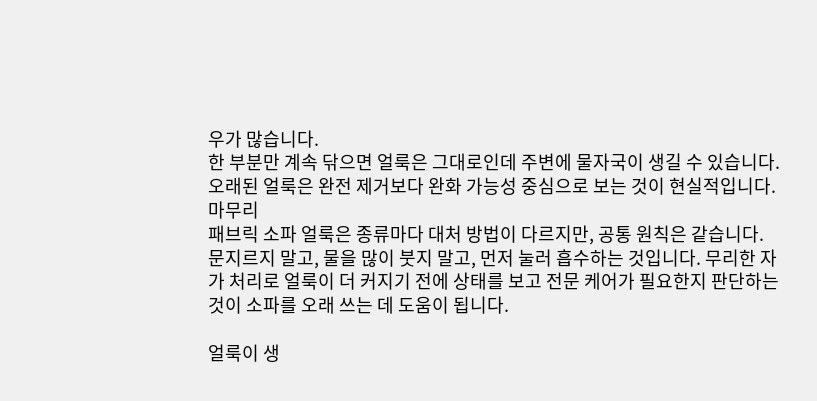우가 많습니다.
한 부분만 계속 닦으면 얼룩은 그대로인데 주변에 물자국이 생길 수 있습니다. 오래된 얼룩은 완전 제거보다 완화 가능성 중심으로 보는 것이 현실적입니다.
마무리
패브릭 소파 얼룩은 종류마다 대처 방법이 다르지만, 공통 원칙은 같습니다.
문지르지 말고, 물을 많이 붓지 말고, 먼저 눌러 흡수하는 것입니다. 무리한 자가 처리로 얼룩이 더 커지기 전에 상태를 보고 전문 케어가 필요한지 판단하는 것이 소파를 오래 쓰는 데 도움이 됩니다.

얼룩이 생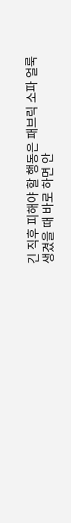긴 직후 피해야 할 행동은 패브릭 소파 얼룩 생겼을 때 바로 하면 안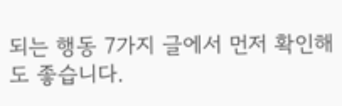되는 행동 7가지 글에서 먼저 확인해도 좋습니다.